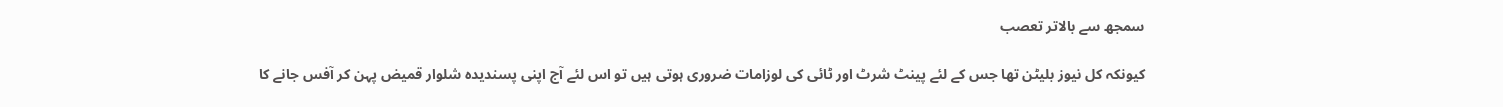سمجھ سے بالاتر تعصب

کیونکہ کل نیوز بلیٹن تھا جس کے لئے پینٹ شرٹ اور ٹائی کی لوزامات ضروری ہوتی ہیں تو اس لئے آج اپنی پسندیدہ شلوار قمیض پہن کر آفس جانے کا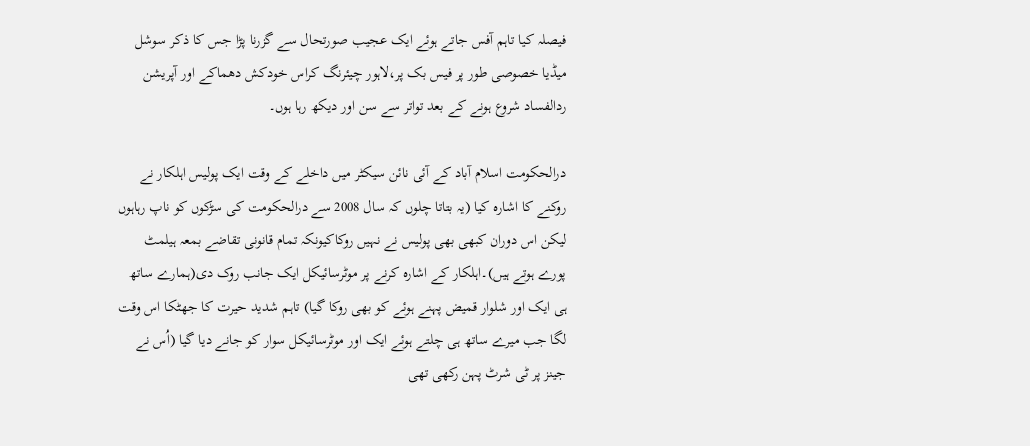فیصلہ کیا تاہم آفس جاتے ہوئے ایک عجیب صورتحال سے گزرنا پڑا جس کا ذکر سوشل میڈیا خصوصی طور پر فیس بک پر،لاہور چیئرنگ کراس خودکش دھماکے اور آپریشن ردالفساد شروع ہونے کے بعد تواتر سے سن اور دیکھ رہا ہوں۔

درالحکومت اسلام آباد کے آئی نائن سیکٹر میں داخلے کے وقت ایک پولیس اہلکار نے روکنے کا اشارہ کیا (یہ بتاتا چلوں کہ سال 2008 سے درالحکومت کی سڑکوں کو ناپ رہاہوں لیکن اس دوران کبھی بھی پولیس نے نہیں روکاکیونکہ تمام قانونی تقاضے بمعہ ہیلمٹ پورے ہوتے ہیں)۔اہلکار کے اشارہ کرنے پر موٹرسائیکل ایک جانب روک دی(ہمارے ساتھ ہی ایک اور شلوار قمیض پہنے ہوئے کو بھی روکا گیا) تاہم شدید حیرت کا جھٹکا اس وقت لگا جب میرے ساتھ ہی چلتے ہوئے ایک اور موٹرسائیکل سوار کو جانے دیا گیا (اُس نے جینز پر ٹی شرٹ پہن رکھی تھی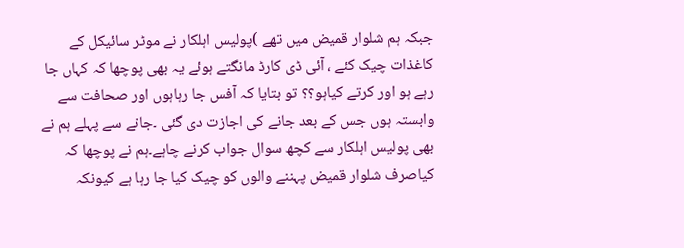جبکہ ہم شلوار قمیض میں تھے )پولیس اہلکار نے موٹر سائیکل کے کاغذات چیک کئے ، آئی ڈی کارڈ مانگتے ہوئے یہ بھی پوچھا کہ کہاں جا رہے ہو اور کرتے کیاہو؟؟ تو بتایا کہ آفس جا رہاہوں اور صحافت سے وابستہ ہوں جس کے بعد جانے کی اجازت دی گئی ۔جانے سے پہلے ہم نے بھی پولیس اہلکار سے کچھ سوال جواب کرنے چاہے۔ہم نے پوچھا کہ کیاصرف شلوار قمیض پہننے والوں کو چیک کیا جا رہا ہے کیونکہ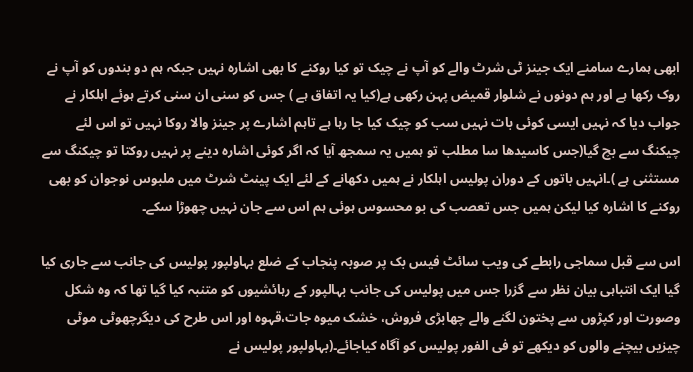ابھی ہمارے سامنے ایک جینز ٹی شرٹ والے کو آپ نے چیک تو کیا روکنے کا بھی اشارہ نہیں جبکہ ہم دو بندوں کو آپ نے روک رکھا ہے اور ہم دونوں نے شلوار قمیض پہن رکھی ہے(کیا یہ اتفاق ہے ) جس کو سنی ان سنی کرتے ہوئے اہلکار نے جواب دیا کہ نہیں ایسی کوئی بات نہیں سب کو چیک کیا جا رہا ہے تاہم اشارے پر جینز والا روکا نہیں تو اس لئے چیکنگ سے بچ گیا(جس کاسیدھا سا مطلب تو ہمیں یہ سمجھ آیا کہ اگر کوئی اشارہ دینے پر نہیں روکتا تو چیکنگ سے مستثنی ہے )۔انہیں باتوں کے دوران پولیس اہلکار نے ہمیں دکھانے کے لئے ایک پینٹ شرٹ میں ملبوس نوجوان کو بھی روکنے کا اشارہ کیا لیکن ہمیں جس تعصب کی بو محسوس ہوئی ہم اس سے جان نہیں چھوڑا سکے۔

اس سے قبل سماجی رابطے کی ویب سائٹ فیس بک پر صوبہ پنجاب کے ضلع بہاولپور پولیس کی جانب سے جاری کیا گیا ایک انتباہی بیان نظر سے گزرا جس میں پولیس کی جانب بہالپور کے رہائشیوں کو متنبہ کیا گیا تھا کہ وہ شکل وصورت اور کپڑوں سے پختون لگنے والے چھابڑی فروش، خشک میوہ جات،قہوہ اور اس طرح کی دیگرچھوٹی موٹی چیزیں بیچنے والوں کو دیکھے تو فی الفور پولیس کو آگاہ کیاجائے۔(بہاولپور پولیس نے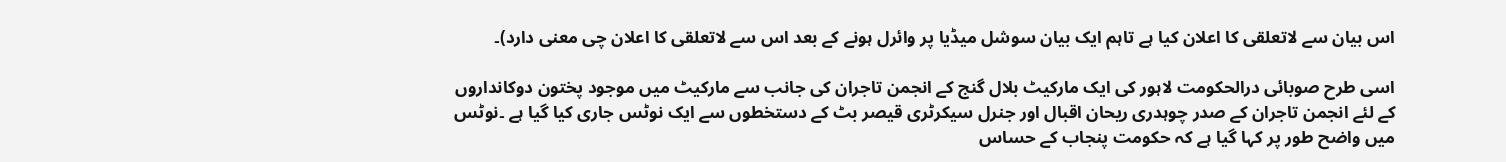اس بیان سے لاتعلقی کا اعلان کیا ہے تاہم ایک بیان سوشل میڈیا پر وائرل ہونے کے بعد اس سے لاتعلقی کا اعلان چی معنی دارد)۔

اسی طرح صوبائی درالحکومت لاہور کی ایک مارکیٹ بلال گنج کے انجمن تاجران کی جانب سے مارکیٹ میں موجود پختون دوکانداروں کے لئے انجمن تاجران کے صدر چوہدری ریحان اقبال اور جنرل سیکرٹری قیصر بٹ کے دستخطوں سے ایک نوٹس جاری کیا گیا ہے ۔نوٹس میں واضح طور پر کہا گیا ہے کہ حکومت پنجاب کے حساس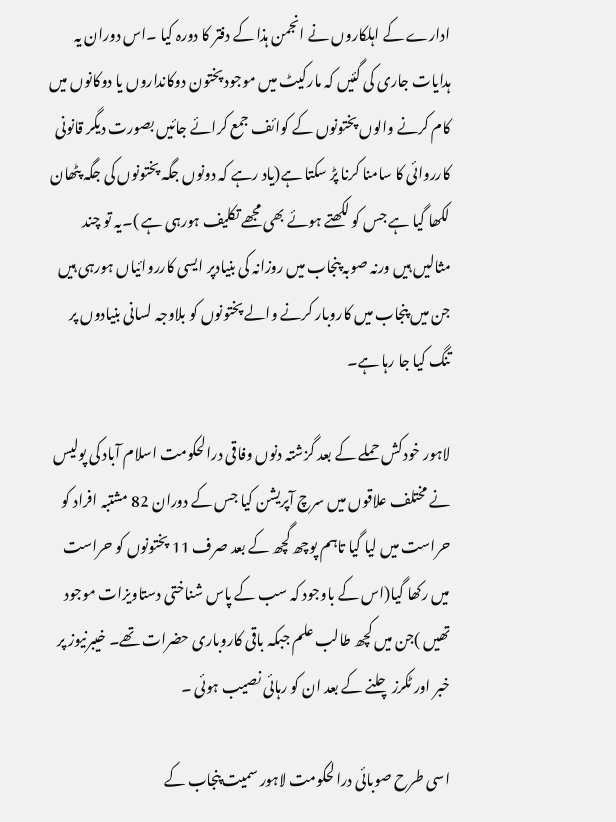ادارے کے اہلکاروں نے انجمن ہذا کے دفتر کا دورہ کیا ۔اس دوران یہ ہدایات جاری کی گئیں کہ مارکیٹ میں موجود پختون دوکانداروں یا دوکانوں میں کام کرنے والوں پختونوں کے کوائف جمع کرائے جائیں بصورت دیگر قانونی کارروائی کا سامنا کرنا پڑ سکتا ہے(یاد رہے کہ دونوں جگہ پختونوں کی جگہ پٹھان لکھا گیا ہے جس کو لکھتے ہوئے بھی مجھے تکلیف ہورہی ہے )۔یہ تو چند مثالیں ہیں ورنہ صوبہ پنجاب میں روزانہ کی بنیادپر ایسی کارروائیاں ہورہی ہیں جن میں پنجاب میں کاروبار کرنے والے پختونوں کو بلاوجہ لسانی بنیادوں پر تنگ کیا جا رہا ہے۔

لاہور خودکش حملے کے بعد گزشتہ دنوں وفاقی درالحکومت اسلام آباد کی پولیس نے مختلف علاقوں میں سرچ آپریشن کیا جس کے دوران 82 مشتبہ افراد کو حراست میں لیا گیا تاہم پوچھ گچھ کے بعد صرف 11 پختونوں کو حراست میں رکھا گیا(اس کے باوجود کہ سب کے پاس شناختی دستاویزات موجود تھیں )جن میں کچھ طالب علم جبکہ باقی کاروباری حضرات تھے۔ خیبرنیوز پر خبر اور ٹکرز چلنے کے بعد ان کو رہائی نصیب ہوئی ۔

اسی طرح صوبائی درالحکومت لاہور سمیت پنجاب کے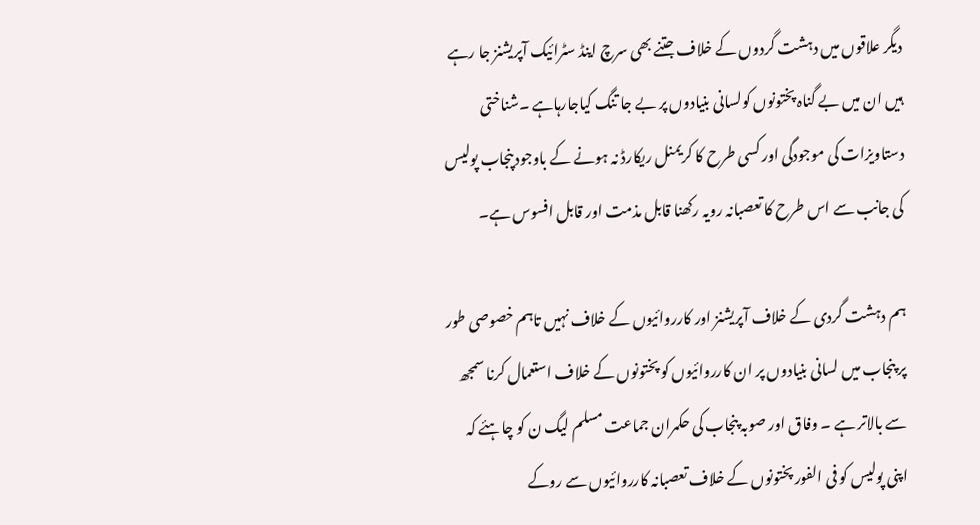دیگر علاقوں میں دہشت گردوں کے خلاف جتنے بھی سرچ اینڈ سٹرائیک آپریشنز جا رہے ہیں ان میں بے گناہ پختونوں کولسانی بنیادوں پر بے جا تنگ کیاجارہاہے ۔شناختی دستاویزات کی موجودگی اور کسی طرح کا کریمنل ریکارڈ نہ ہونے کے باوجودپنجاب پولیس کی جانب سے اس طرح کا تعصبانہ رویہ رکھنا قابل مذمت اور قابل افسوس ہے۔

ہم دہشت گردی کے خلاف آپریشنز اور کارروائیوں کے خلاف نہیں تاہم خصوصی طور پر پنجاب میں لسانی بنیادوں پر ان کارروائیوں کو پختونوں کے خلاف استعمال کرنا سمجھ سے بالاتر ہے ۔ وفاق اور صوبہ پنجاب کی حکمران جماعت مسلم لیگ ن کو چاہئے کہ اپنی پولیس کو فی الفور پختونوں کے خلاف تعصبانہ کارروائیوں سے روکے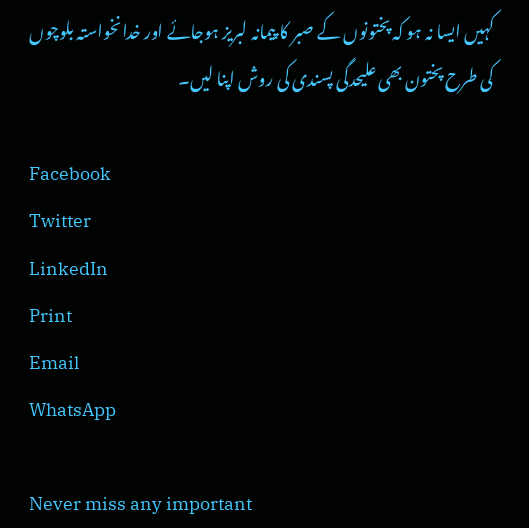کہیں ایسا نہ ہو کہ پختونوں کے صبر کا پیمانہ لبریز ہوجائے اور خدانخواستہ بلوچوں کی طرح پختون بھی علیحدگی پسندی کی روش اپنا لیں۔

Facebook
Twitter
LinkedIn
Print
Email
WhatsApp

Never miss any important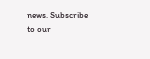news. Subscribe to our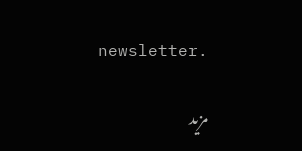newsletter.

مزید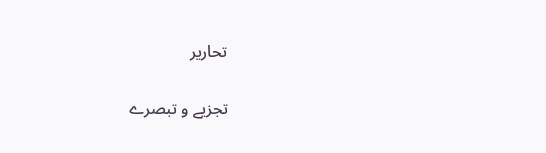تحاریر

تجزیے و تبصرے